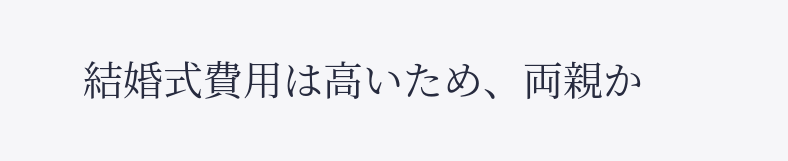結婚式費用は高いため、両親か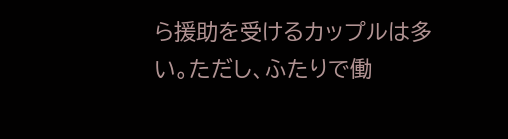ら援助を受けるカップルは多い。ただし、ふたりで働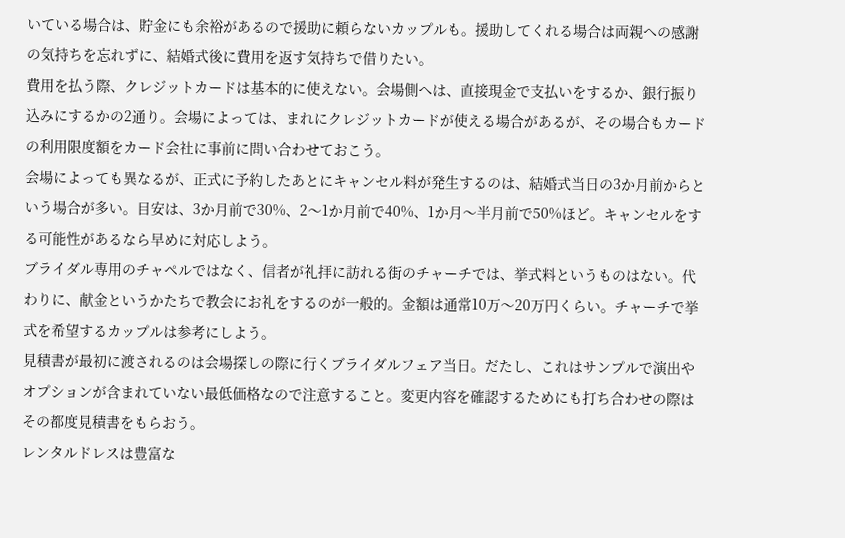いている場合は、貯金にも余裕があるので援助に頼らないカップルも。援助してくれる場合は両親への感謝の気持ちを忘れずに、結婚式後に費用を返す気持ちで借りたい。
費用を払う際、クレジットカードは基本的に使えない。会場側へは、直接現金で支払いをするか、銀行振り込みにするかの2通り。会場によっては、まれにクレジットカードが使える場合があるが、その場合もカードの利用限度額をカード会社に事前に問い合わせておこう。
会場によっても異なるが、正式に予約したあとにキャンセル料が発生するのは、結婚式当日の3か月前からという場合が多い。目安は、3か月前で30%、2〜1か月前で40%、1か月〜半月前で50%ほど。キャンセルをする可能性があるなら早めに対応しよう。
ブライダル専用のチャペルではなく、信者が礼拝に訪れる街のチャーチでは、挙式料というものはない。代わりに、献金というかたちで教会にお礼をするのが一般的。金額は通常10万〜20万円くらい。チャーチで挙式を希望するカップルは参考にしよう。
見積書が最初に渡されるのは会場探しの際に行くブライダルフェア当日。だたし、これはサンプルで演出やオプションが含まれていない最低価格なので注意すること。変更内容を確認するためにも打ち合わせの際はその都度見積書をもらおう。
レンタルドレスは豊富な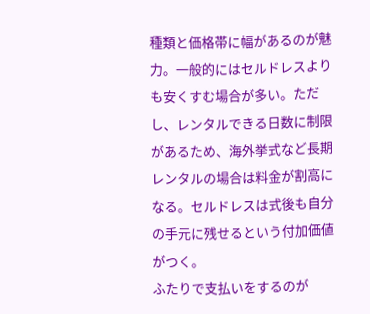種類と価格帯に幅があるのが魅力。一般的にはセルドレスよりも安くすむ場合が多い。ただし、レンタルできる日数に制限があるため、海外挙式など長期レンタルの場合は料金が割高になる。セルドレスは式後も自分の手元に残せるという付加価値がつく。
ふたりで支払いをするのが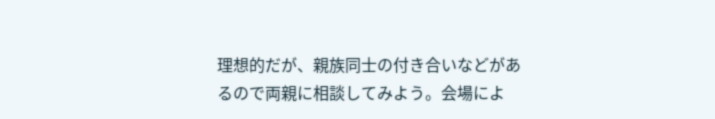理想的だが、親族同士の付き合いなどがあるので両親に相談してみよう。会場によ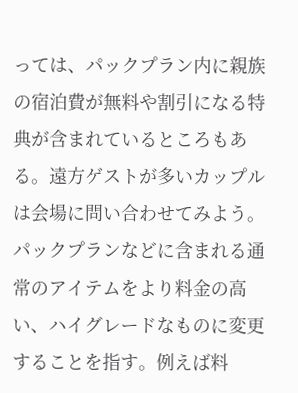っては、パックプラン内に親族の宿泊費が無料や割引になる特典が含まれているところもある。遠方ゲストが多いカップルは会場に問い合わせてみよう。
パックプランなどに含まれる通常のアイテムをより料金の高い、ハイグレードなものに変更することを指す。例えば料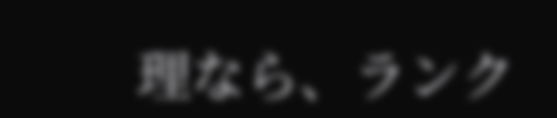理なら、ランク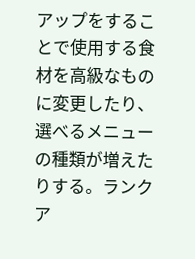アップをすることで使用する食材を高級なものに変更したり、選べるメニューの種類が増えたりする。ランクア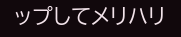ップしてメリハリ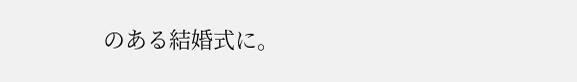のある結婚式に。